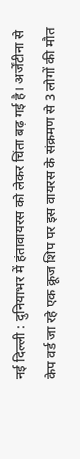नई दिल्ली : दुनियाभर में हंतावायरस को लेकर चिंता बढ़ गई है। अर्जेंटीना से केप वर्ड जा रहे एक क्रूज शिप पर इस वायरस के संक्रमण से 3 लोगों की मौत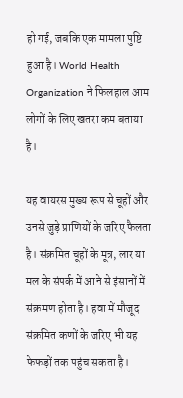हो गई, जबकि एक मामला पुष्टि हुआ है। World Health Organization ने फिलहाल आम लोगों के लिए खतरा कम बताया है।

यह वायरस मुख्य रूप से चूहों और उनसे जुड़े प्राणियों के जरिए फैलता है। संक्रमित चूहों के मूत्र, लार या मल के संपर्क में आने से इंसानों में संक्रमण होता है। हवा में मौजूद संक्रमित कणों के जरिए भी यह फेफड़ों तक पहुंच सकता है।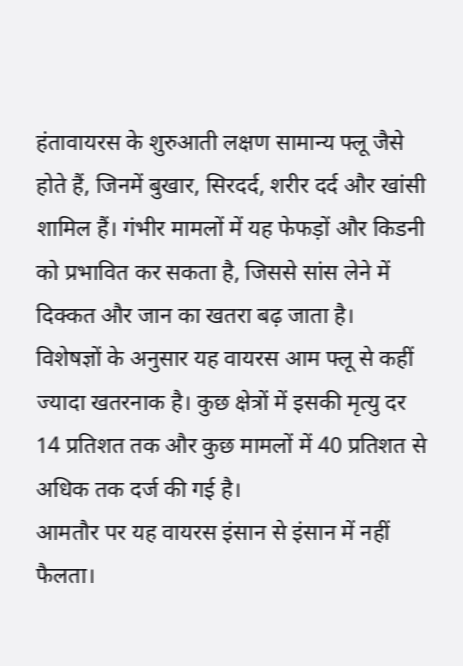हंतावायरस के शुरुआती लक्षण सामान्य फ्लू जैसे होते हैं, जिनमें बुखार, सिरदर्द, शरीर दर्द और खांसी शामिल हैं। गंभीर मामलों में यह फेफड़ों और किडनी को प्रभावित कर सकता है, जिससे सांस लेने में दिक्कत और जान का खतरा बढ़ जाता है।
विशेषज्ञों के अनुसार यह वायरस आम फ्लू से कहीं ज्यादा खतरनाक है। कुछ क्षेत्रों में इसकी मृत्यु दर 14 प्रतिशत तक और कुछ मामलों में 40 प्रतिशत से अधिक तक दर्ज की गई है।
आमतौर पर यह वायरस इंसान से इंसान में नहीं फैलता।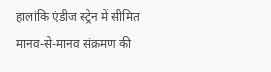हालांकि एंडीज स्ट्रेन में सीमित मानव-से-मानव संक्रमण की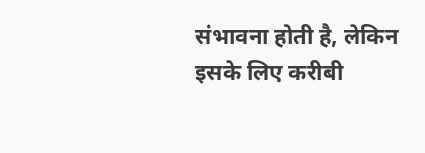संभावना होती है, लेकिन इसके लिए करीबी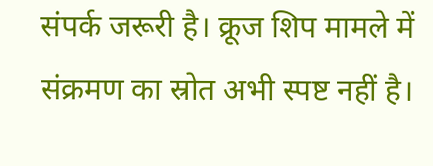संपर्क जरूरी है। क्रूज शिप मामले में संक्रमण का स्रोत अभी स्पष्ट नहीं है।